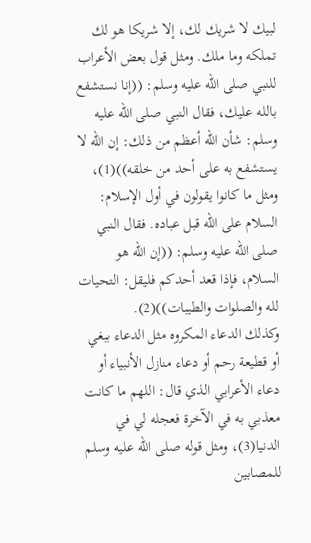لبيك لا شريك لك، إلا شريكا هو لك تملكه وما ملك. ومثل قول بعض الأعراب للنبي صلى الله عليه وسلم: ((إنا نستشفع بالله عليك، فقال النبي صلى الله عليه وسلم: شأن الله أعظم من ذلك: إن الله لا يستشفع به على أحد من خلقه))(1)، ومثل ما كانوا يقولون في أول الإسلام: السلام على الله قبل عباده. فقال النبي صلى الله عليه وسلم: ((إن الله هو السلام، فإذا قعد أحدكم فليقل: التحيات لله والصلوات والطيبات))(2).
وكذلك الدعاء المكروه مثل الدعاء ببغي أو قطيعة رحم أو دعاء منازل الأنبياء أو دعاء الأعرابي الذي قال: اللهم ما كانت معذبي به في الآخرة فعجله لي في الدنيا(3)، ومثل قوله صلى الله عليه وسلم للمصابين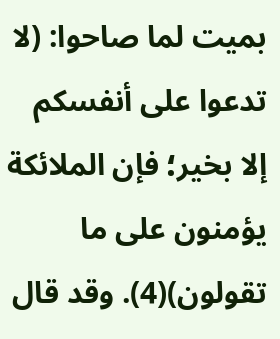بميت لما صاحوا: (لا تدعوا على أنفسكم إلا بخير؛ فإن الملائكة يؤمنون على ما تقولون)(4). وقد قال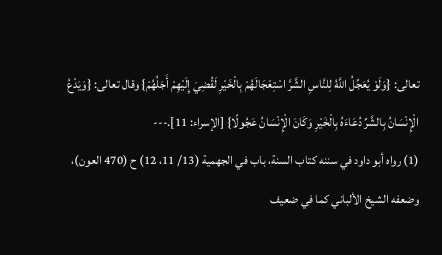تعالى: {وَلَوْ يُعَجِّلُ اللَّهُ لِلنَّاسِ الشَّرَّ اسْتِعْجَالَهُمْ بِالْخَيْرِ لَقُضِيَ إِلَيْهِمْ أَجَلُهُمْ} وقال تعالى: {وَيَدْعُ الْإِنْسَانُ بِالشَّرِّ دُعَاءَهُ بِالْخَيْرِ وَكَانَ الْإِنْسَانُ عَجُولًا} [الإسراء: 11].---
(1) رواه أبو داود في سننه كتاب السنة، باب في الجهمية (13/ 11، 12) ح (470 العون)، وضعفه الشيخ الألباني كما في ضعيف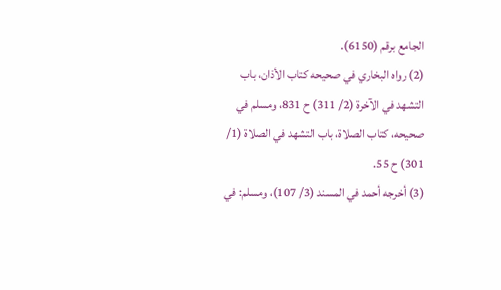الجامع برقم (6150).
(2) رواه البخاري في صحيحه كتاب الأذان، باب التشهد في الآخرة (2/ 311) ح 831، ومسلم في صحيحه، كتاب الصلاة، باب التشهد في الصلاة (1/ 301) ح 55.
(3) أخرجه أحمد في المسند (3/ 107)، ومسلم: في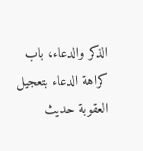الذكر والدعاء، باب كراهة الدعاء بتعجيل العقوبة حديث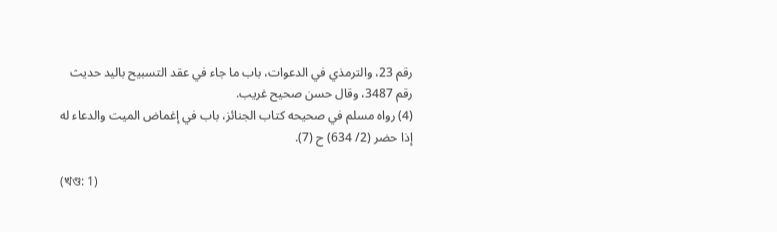رقم 23، والترمذي في الدعوات، باب ما جاء في عقد التسبيح باليد حديث رقم 3487، وقال حسن صحيح غريب.
(4) رواه مسلم في صحيحه كتاب الجنائز، باب في إغماض الميت والدعاء له إذا حضر (2/ 634) ح (7).

(খণ্ড: 1)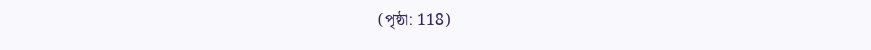(পৃষ্ঠা: 118)